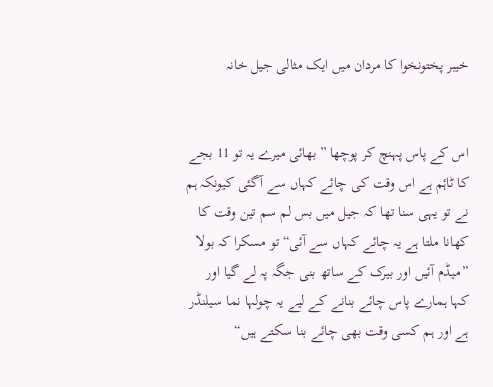خیبر پختونخوا کا مردان میں ایک مثالی جیل خانہ


اس کے پاس پہنچ کر پوچھا ”بھائی میرے یہ تو 11 بجے کا ٹاۂم ہے اس وقت کی چائے کہاں سے آگئی کیونکہ ہم نے تو یہی سنا تھا کہ جیل میں بس لم سم تین وقت کا کھانا ملتا ہے یہ چائے کہاں سے آئی“ تو مسکرا کہ بولا
”میڈم آئیں اور بیرک کے ساتھ بنی جگہ پہ لے گیا اور کہا ہمارے پاس چائے بنانے کے لیے یہ چولہا نما سیلنڈر ہے اور ہم کسی وقت بھی چائے بنا سکتے ہیں“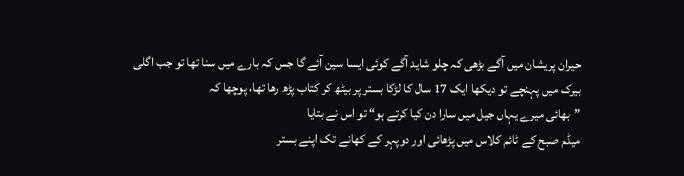حیران پریشان میں آگے بڑھی کہ چلو شاید آگے کوئی ایسا سین آئے گا جس کہ بارے میں سنا تھا تو جب اگلی بیرک میں پہنچے تو دیکھا ایک 17 سال کا لڑکا بستر پر بیٹھ کر کتاب پڑھ رھا تھا، پوچھا کہ
”بھائی میرے یہاں جیل میں سارا دن کیا کرتے ہو“ تو اس نے بتایا
میڈم صبح کے ٹائم کلاس میں پڑھائی اور دوپہر کے کھانے تک اپنے بستر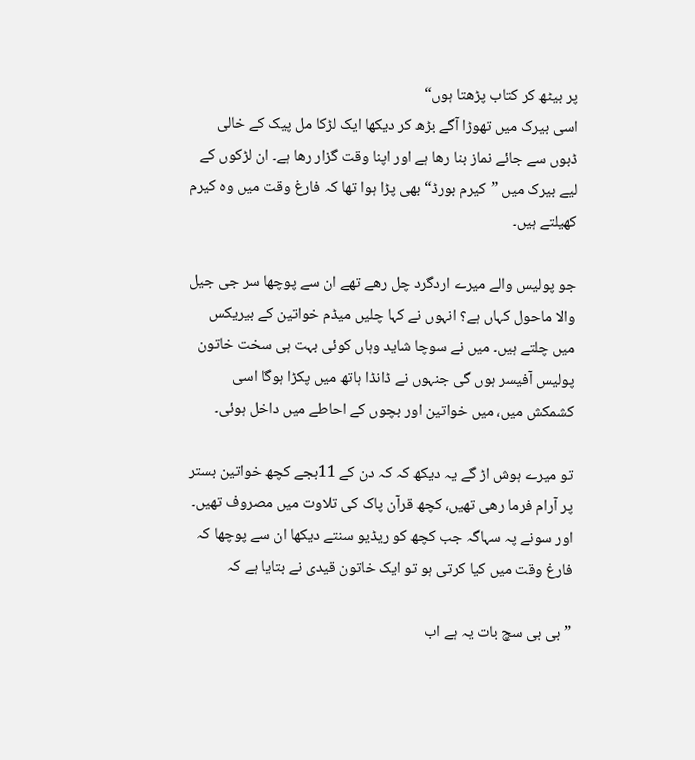پر بیٹھ کر کتاب پڑھتا ہوں“
اسی بیرک میں تھوڑا آگے بڑھ کر دیکھا ایک لڑکا مل پیک کے خالی ڈبوں سے جائے نماز بنا رھا ہے اور اپنا وقت گزار رھا ہے۔ ان لڑکوں کے لیے بیرک میں ”کیرم بورڈ“ بھی پڑا ہوا تھا کہ فارغ وقت میں وہ کیرم کھیلتے ہیں۔

جو پولیس والے میرے اردگرد چل رھے تھے ان سے پوچھا سر جی جیل والا ماحول کہاں ہے؟ انہوں نے کہا چلیں میڈم خواتین کے بیریکس میں چلتے ہیں۔ میں نے سوچا شاید وہاں کوئی بہت ہی سخت خاتون پولیس آفیسر ہوں گی جنہوں نے ڈانڈا ہاتھ میں پکڑا ہوگا اسی کشمکش میں، میں خواتین اور بچوں کے احاطے میں داخل ہوئی۔

تو میرے ہوش اڑ گے یہ دیکھ کہ کہ دن کے 11بجے کچھ خواتین بستر پر آرام فرما رھی تھیں، کچھ قرآن پاک کی تلاوت میں مصروف تھیں۔ اور سونے پہ سہاگہ جب کچھ کو ریڈیو سنتے دیکھا ان سے پوچھا کہ فارغ وقت میں کیا کرتی ہو تو ایک خاتون قیدی نے بتایا ہے کہ

”بی بی سچ بات یہ ہے اب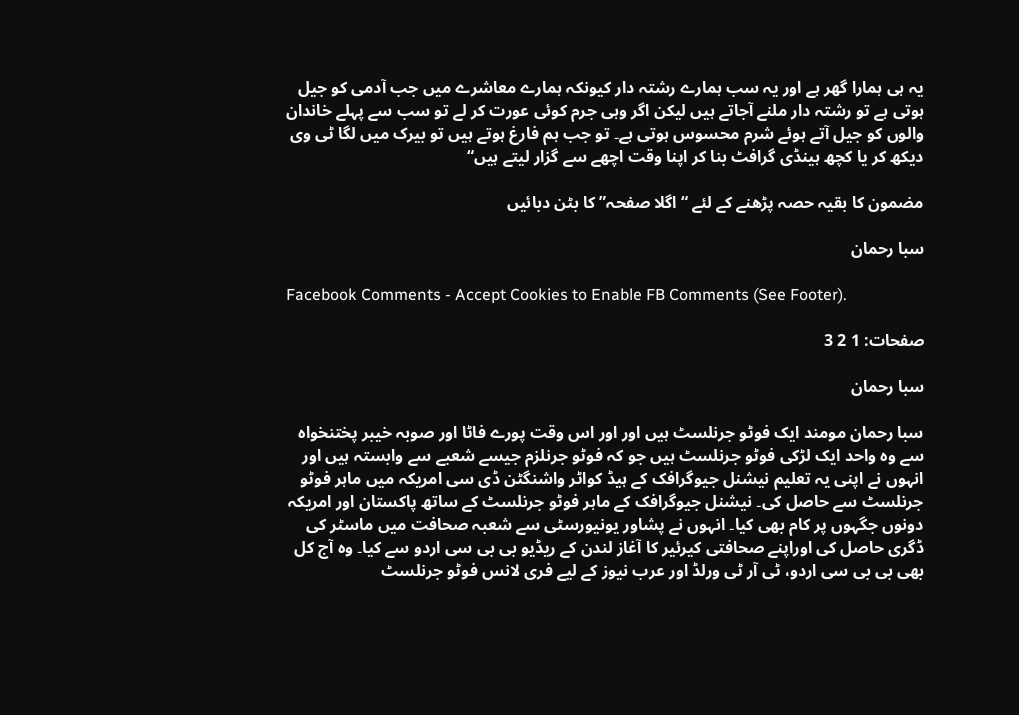یہ ہی ہمارا گھر ہے اور یہ سب ہمارے رشتہ دار کیونکہ ہمارے معاشرے میں جب آدمی کو جیل ہوتی ہے تو رشتہ دار ملنے آجاتے ہیں لیکن اگر وہی جرم کوئی عورت کر لے تو سب سے پہلے خاندان والوں کو جیل آتے ہوئے شرم محسوس ہوتی ہے۔ تو جب ہم فارغ ہوتے ہیں تو بیرک میں لگا ٹی وی دیکھ کر یا کچھ ہینڈی گرافٹ بنا کر اپنا وقت اچھے سے گزار لیتے ہیں“

مضمون کا بقیہ حصہ پڑھنے کے لئے “اگلا صفحہ” کا بٹن دبائیں

سبا رحمان

Facebook Comments - Accept Cookies to Enable FB Comments (See Footer).

صفحات: 1 2 3

سبا رحمان

سبا رحمان مومند ایک فوٹو جرنلسٹ ہیں اور اور اس وقت پورے فاٹا اور صوبہ خیبر پختنخواہ سے وہ واحد ایک لڑکی فوٹو جرنلسٹ ہیں جو کہ فوٹو جرنلزم جیسے شعبے سے وابستہ ہیں اور انہوں نے اپنی یہ تعلیم نیشنل جیوگرافک کے ہیڈ کواٹر واشنگٹن ڈی سی امریکہ میں ماہر فوٹو جرنلسٹ سے حاصل کی۔ نیشنل جیوگرافک کے ماہر فوٹو جرنلسٹ کے ساتھ پاکستان اور امریکہ دونوں جگہوں پر کام بھی کیا۔ انہوں نے پشاور یونیورسٹی سے شعبہ صحافت میں ماسٹر کی ڈگری حاصل کی اوراپنے صحافتی کیرئیر کا آغاز لندن کے ریڈیو بی بی سی اردو سے کیا۔ وہ آج کل بھی بی بی سی اردو، ٹی آر ٹی ورلڈ اور عرب نیوز کے لیے فری لانس فوٹو جرنلسٹ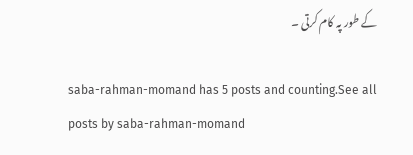کے طور پہ کام کرتی ۔

saba-rahman-momand has 5 posts and counting.See all posts by saba-rahman-momand